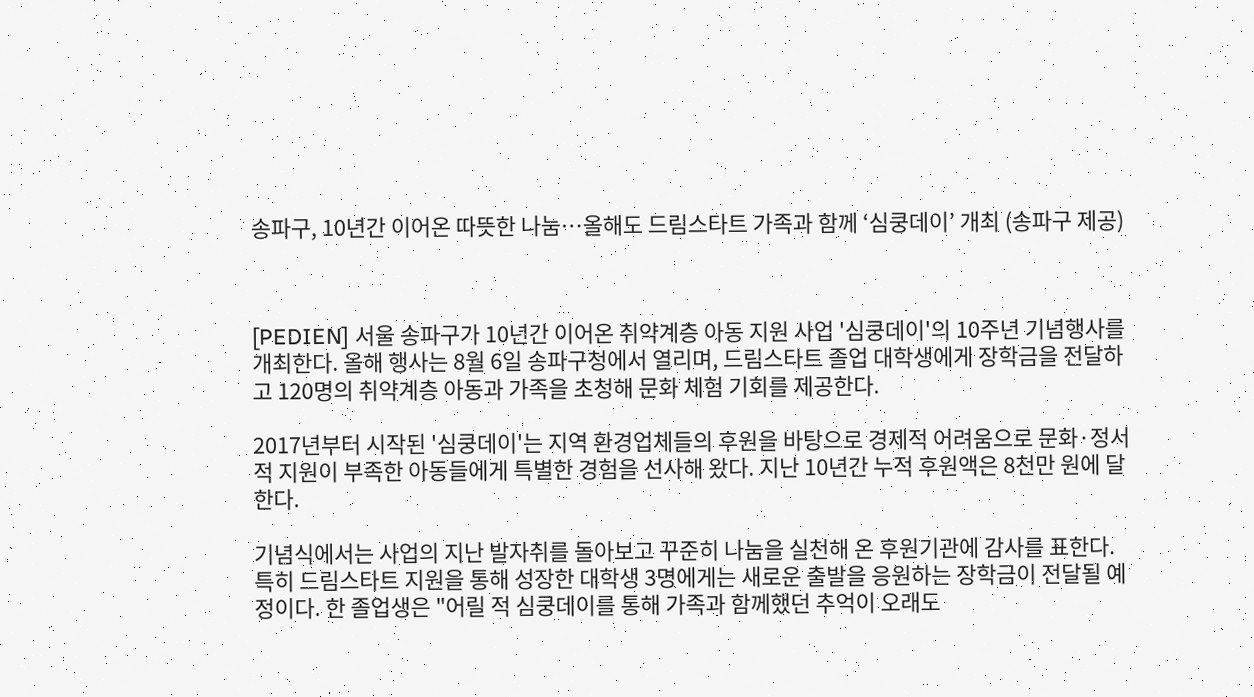송파구, 10년간 이어온 따뜻한 나눔…올해도 드림스타트 가족과 함께 ‘심쿵데이’ 개최 (송파구 제공)



[PEDIEN] 서울 송파구가 10년간 이어온 취약계층 아동 지원 사업 '심쿵데이'의 10주년 기념행사를 개최한다. 올해 행사는 8월 6일 송파구청에서 열리며, 드림스타트 졸업 대학생에게 장학금을 전달하고 120명의 취약계층 아동과 가족을 초청해 문화 체험 기회를 제공한다.

2017년부터 시작된 '심쿵데이'는 지역 환경업체들의 후원을 바탕으로 경제적 어려움으로 문화·정서적 지원이 부족한 아동들에게 특별한 경험을 선사해 왔다. 지난 10년간 누적 후원액은 8천만 원에 달한다.

기념식에서는 사업의 지난 발자취를 돌아보고 꾸준히 나눔을 실천해 온 후원기관에 감사를 표한다. 특히 드림스타트 지원을 통해 성장한 대학생 3명에게는 새로운 출발을 응원하는 장학금이 전달될 예정이다. 한 졸업생은 "어릴 적 심쿵데이를 통해 가족과 함께했던 추억이 오래도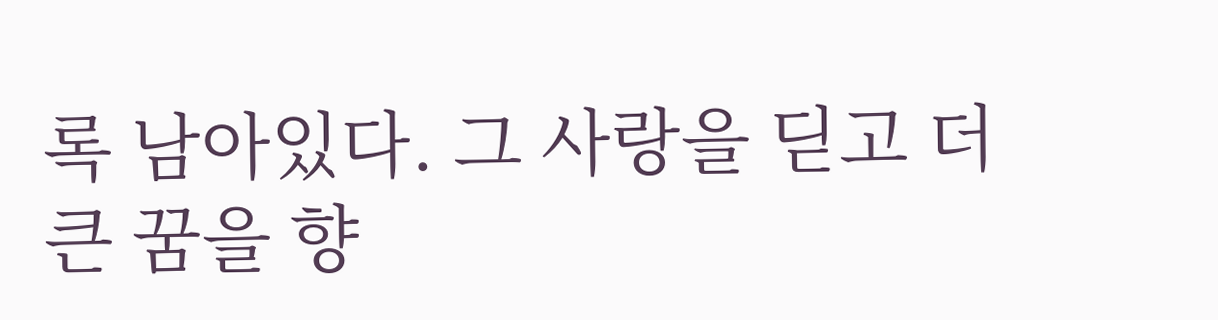록 남아있다. 그 사랑을 딛고 더 큰 꿈을 향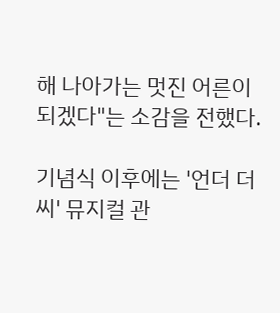해 나아가는 멋진 어른이 되겠다"는 소감을 전했다.

기념식 이후에는 '언더 더 씨' 뮤지컬 관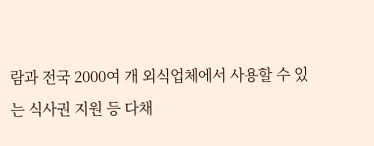람과 전국 2000여 개 외식업체에서 사용할 수 있는 식사권 지원 등 다채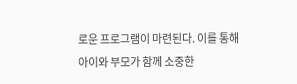로운 프로그램이 마련된다. 이를 통해 아이와 부모가 함께 소중한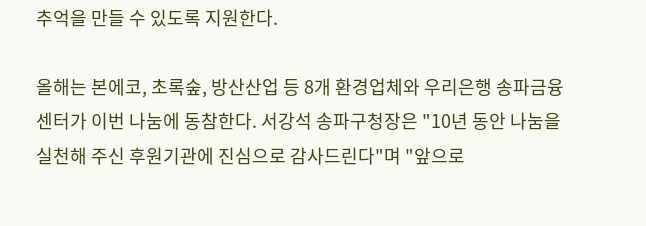추억을 만들 수 있도록 지원한다.

올해는 본에코, 초록숲, 방산산업 등 8개 환경업체와 우리은행 송파금융센터가 이번 나눔에 동참한다. 서강석 송파구청장은 "10년 동안 나눔을 실천해 주신 후원기관에 진심으로 감사드린다"며 "앞으로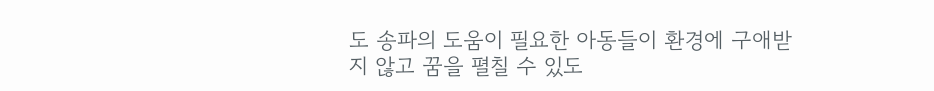도 송파의 도움이 필요한 아동들이 환경에 구애받지 않고 꿈을 펼칠 수 있도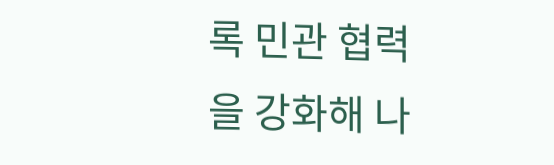록 민관 협력을 강화해 나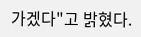가겠다"고 밝혔다.